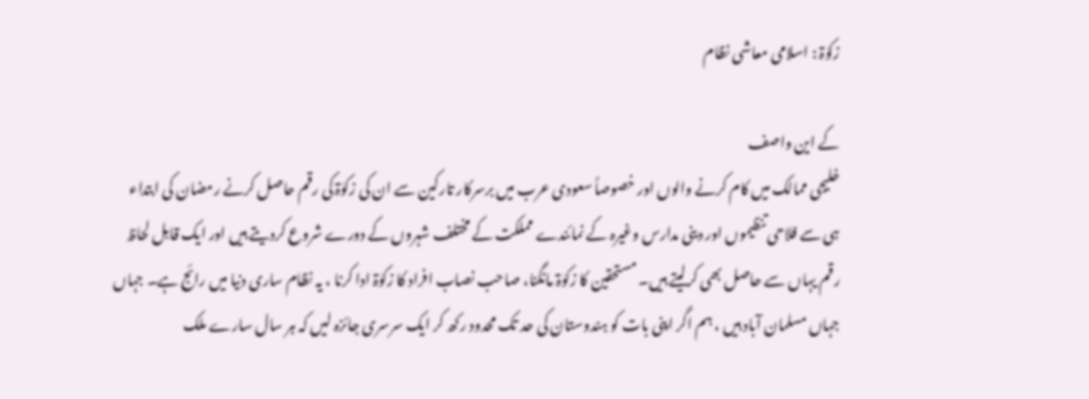زکوٰۃ : اسلامی معاشی نظام

کے این واصف
خلیجی ممالک میں کام کرنے والوں اور خصوصاً سعودی عرب میں برسرکار تارکین سے ان کی زکوٰۃ کی رقم حاصل کرنے رمضان کی ابتداء ہی سے فلاحی تنظیموں اور دینی مدارس وغیرہ کے نمائندے مملکت کے مختلف شہروں کے دورے شروع کردیتے ہیں اور ایک قابل لحاظ رقم یہاں سے حاصل بھی کرلیتے ہیں۔ مستحقین کا زکوٰۃ مانگنا، صاحب نصاب افراد کا زکوٰۃ ادا کرنا ، یہ نظام ساری دنیا میں رائج ہے۔ جہاں جہاں مسلمان آباد ہیں ، ہم اگر اپنی بات کو ہندوستان کی حد تک محدود رکھ کر ایک سرسری جائزہ لیں کہ ہر سال سارے ملک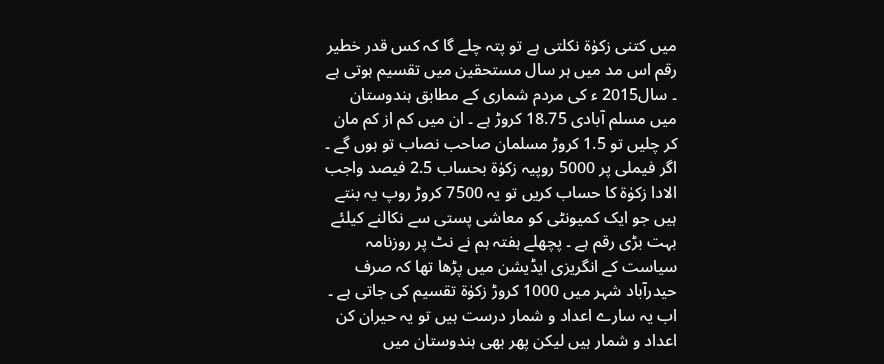میں کتنی زکوٰۃ نکلتی ہے تو پتہ چلے گا کہ کس قدر خطیر رقم اس مد میں ہر سال مستحقین میں تقسیم ہوتی ہے ۔ سال2015 ء کی مردم شماری کے مطابق ہندوستان میں مسلم آبادی 18.75 کروڑ ہے ۔ ان میں کم از کم مان کر چلیں تو 1.5 کروڑ مسلمان صاحب نصاب تو ہوں گے ۔ اگر فیملی پر 5000 روپیہ زکوٰۃ بحساب 2.5 فیصد واجب الادا زکوٰۃ کا حساب کریں تو یہ 7500 کروڑ روپ یہ بنتے ہیں جو ایک کمیونٹی کو معاشی پستی سے نکالنے کیلئے بہت بڑی رقم ہے ۔ پچھلے ہفتہ ہم نے نٹ پر روزنامہ سیاست کے انگریزی ایڈیشن میں پڑھا تھا کہ صرف حیدرآباد شہر میں 1000 کروڑ زکوٰۃ تقسیم کی جاتی ہے ۔ اب یہ سارے اعداد و شمار درست ہیں تو یہ حیران کن اعداد و شمار ہیں لیکن پھر بھی ہندوستان میں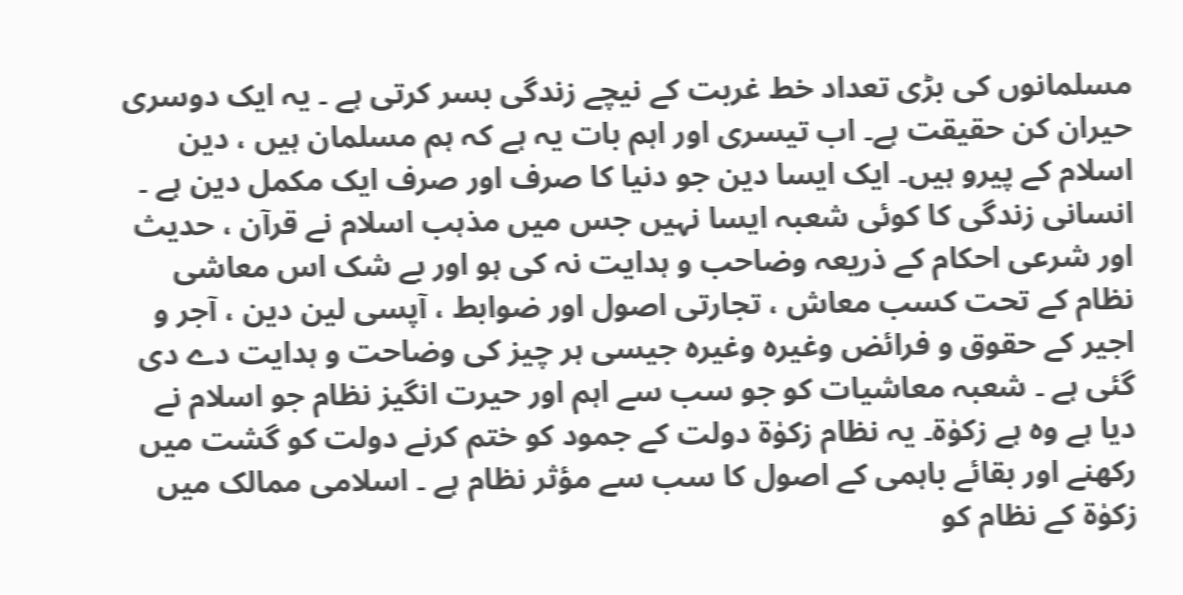مسلمانوں کی بڑی تعداد خط غربت کے نیچے زندگی بسر کرتی ہے ۔ یہ ایک دوسری حیران کن حقیقت ہے۔ اب تیسری اور اہم بات یہ ہے کہ ہم مسلمان ہیں ، دین اسلام کے پیرو ہیں۔ ایک ایسا دین جو دنیا کا صرف اور صرف ایک مکمل دین ہے ۔ انسانی زندگی کا کوئی شعبہ ایسا نہیں جس میں مذہب اسلام نے قرآن ، حدیث اور شرعی احکام کے ذریعہ وضاحب و ہدایت نہ کی ہو اور بے شک اس معاشی نظام کے تحت کسب معاش ، تجارتی اصول اور ضوابط ، آپسی لین دین ، آجر و اجیر کے حقوق و فرائض وغیرہ وغیرہ جیسی ہر چیز کی وضاحت و ہدایت دے دی گئی ہے ۔ شعبہ معاشیات کو جو سب سے اہم اور حیرت انگیز نظام جو اسلام نے دیا ہے وہ ہے زکوٰۃ۔ یہ نظام زکوٰۃ دولت کے جمود کو ختم کرنے دولت کو گشت میں رکھنے اور بقائے باہمی کے اصول کا سب سے مؤثر نظام ہے ۔ اسلامی ممالک میں زکوٰۃ کے نظام کو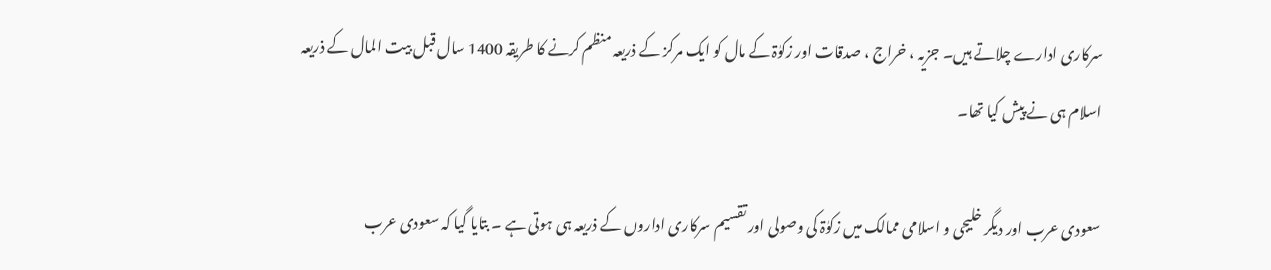سرکاری ادارے چلاتے ہیں۔ جزیہ ، خراج ، صدقات اور زکوٰۃ کے مال کو ایک مرکز کے ذریعہ منظم کرنے کا طریقہ 1400 سال قبل بیت المال کے ذریعہ اسلام ہی نے پیش کیا تھا۔

سعودی عرب اور دیگر خلیجی و اسلامی ممالک میں زکوٰۃ کی وصولی اور تقسیم سرکاری اداروں کے ذریعہ ہی ہوتی ہے ۔ بتایا گیا کہ سعودی عرب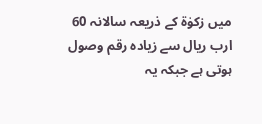میں زکوٰۃ کے ذریعہ سالانہ 60 ارب ریال سے زیادہ رقم وصول ہوتی ہے جبکہ یہ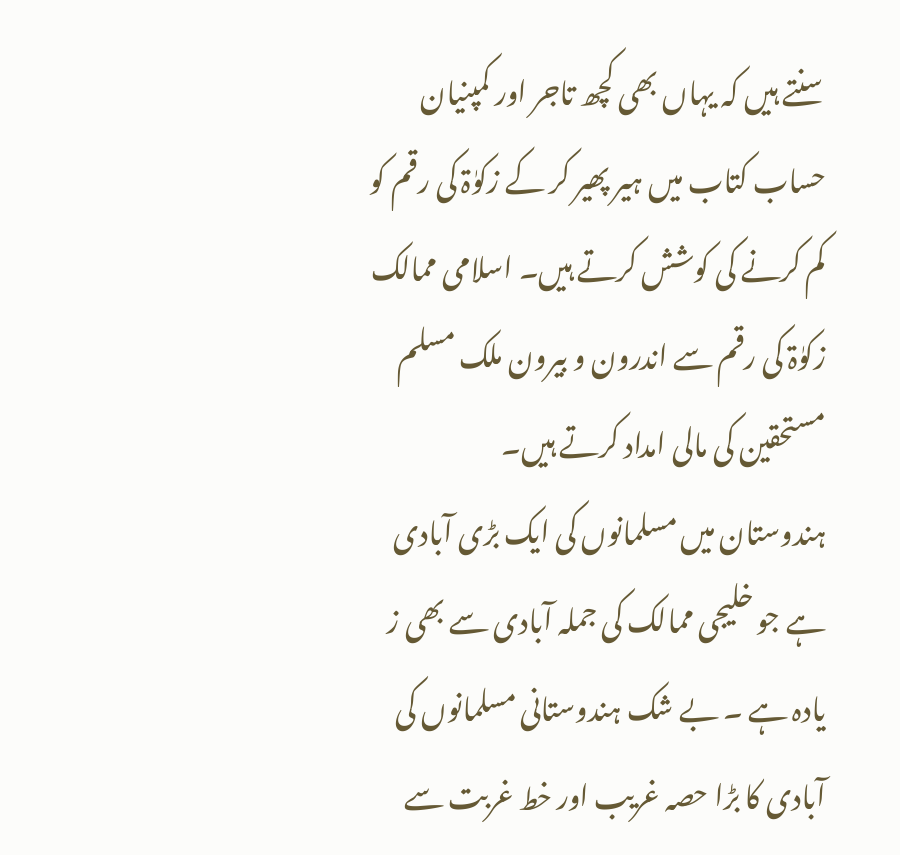سنتے ہیں کہ یہاں بھی کچھ تاجر اور کمپنیان حساب کتاب میں ہیر پھیر کر کے زکوٰۃ کی رقم کو کم کرنے کی کوشش کرتے ہیں۔ اسلامی ممالک زکوٰۃ کی رقم سے اندرون و بیرون ملک مسلم مستحقین کی مالی امداد کرتے ہیں۔
ہندوستان میں مسلمانوں کی ایک بڑی آبادی ہے جو خلیجی ممالک کی جملہ آبادی سے بھی ز یادہ ہے ۔ بے شک ہندوستانی مسلمانوں کی آبادی کا بڑا حصہ غریب اور خط غربت سے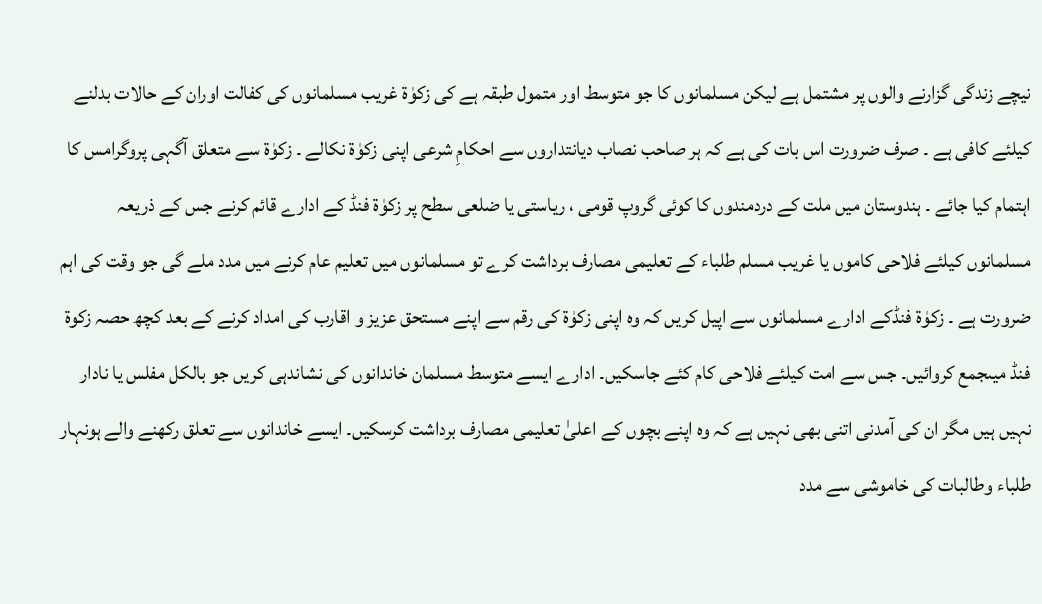نیچے زندگی گزارنے والوں پر مشتمل ہے لیکن مسلمانوں کا جو متوسط اور متمول طبقہ ہے کی زکوٰۃ غریب مسلمانوں کی کفالت اوران کے حالات بدلنے کیلئے کافی ہے ۔ صرف ضرورت اس بات کی ہے کہ ہر صاحب نصاب دیانتداروں سے احکامِ شرعی اپنی زکوٰۃ نکالے ۔ زکوٰۃ سے متعلق آگہی پروگرامس کا اہتمام کیا جائے ۔ ہندوستان میں ملت کے دردمندوں کا کوئی گروپ قومی ، ریاستی یا ضلعی سطح پر زکوٰۃ فنڈ کے ادارے قائم کرنے جس کے ذریعہ مسلمانوں کیلئے فلاحی کاموں یا غریب مسلم طلباء کے تعلیمی مصارف برداشت کرے تو مسلمانوں میں تعلیم عام کرنے میں مدد ملے گی جو وقت کی اہم ضرورت ہے ۔ زکوٰۃ فنڈکے ادارے مسلمانوں سے اپیل کریں کہ وہ اپنی زکوٰۃ کی رقم سے اپنے مستحق عزیز و اقارب کی امداد کرنے کے بعد کچھ حصہ زکوۃ فنڈ میںجمع کروائیں۔ جس سے امت کیلئے فلاحی کام کئے جاسکیں۔ ادارے ایسے متوسط مسلمان خاندانوں کی نشاندہی کریں جو بالکل مفلس یا نادار نہیں ہیں مگر ان کی آمدنی اتنی بھی نہیں ہے کہ وہ اپنے بچوں کے اعلیٰ تعلیمی مصارف برداشت کرسکیں۔ ایسے خاندانوں سے تعلق رکھنے والے ہونہار طلباء وطالبات کی خاموشی سے مدد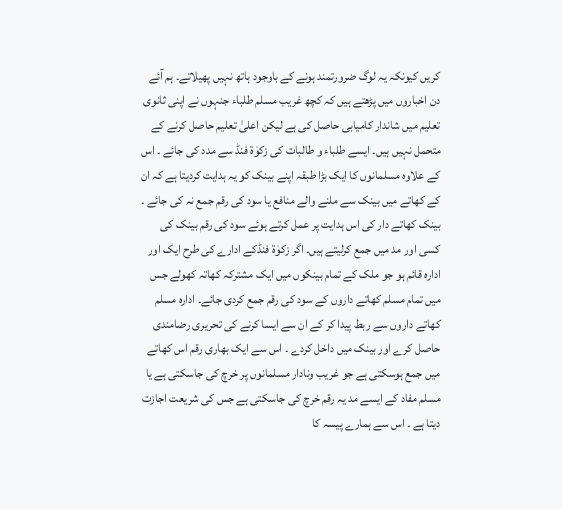کریں کیونکہ یہ لوگ ضرورتمند ہونے کے باوجود ہاتھ نہیں پھیلاتے۔ ہم آئے دن اخباروں میں پڑھتے ہیں کہ کچھ غریب مسلم طلباء جنہوں نے اپنی ثانوی تعلیم میں شاندار کامیابی حاصل کی ہے لیکن اعلیٰ تعلیم حاصل کرنے کے متحمل نہیں ہیں۔ ایسے طلباء و طالبات کی زکوٰۃ فنڈ سے مدد کی جائے ۔ اس کے علاوہ مسلمانوں کا ایک بڑا طبقہ اپنے بینک کو یہ ہدایت کردیتا ہے کہ ان کے کھاتے میں بینک سے ملنے والے منافع یا سود کی رقم جمع نہ کی جائے ۔ بینک کھاتے دار کی اس ہدایت پر عمل کرتے ہوئے سود کی رقم بینک کی کسی اور مد میں جمع کرلیتے ہیں۔ اگر زکوٰۃ فنڈکے ادارے کی طرح ایک اور ادارہ قائم ہو جو ملک کے تمام بینکوں میں ایک مشترکہ کھاتہ کھولے جس میں تمام مسلم کھاتے داروں کے سود کی رقم جمع کردی جائے۔ ادارہ مسلم کھاتے داروں سے ربط پیدا کر کے ان سے ایسا کرنے کی تحریری رضامندی حاصل کرے اور بینک میں داخل کردے ۔ اس سے ایک بھاری رقم اس کھاتے میں جمع ہوسکتی ہے جو غریب ونادار مسلمانوں پر خرچ کی جاسکتی ہے یا مسلم مفاد کے ایسے مد یہ رقم خرچ کی جاسکتی ہے جس کی شریعت اجازت دیتا ہے ۔ اس سے ہمارے پیسہ کا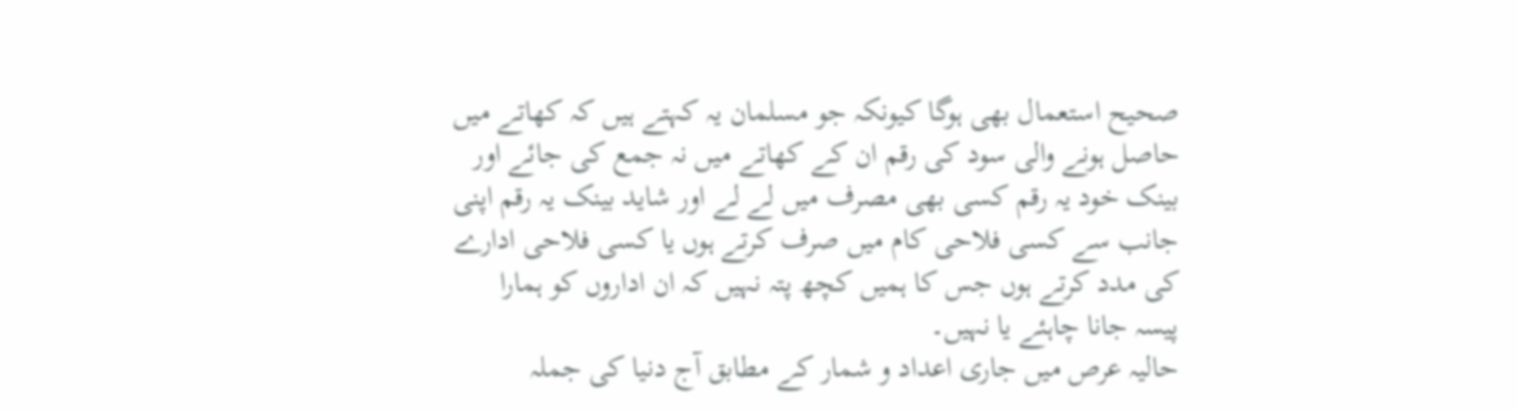صحیح استعمال بھی ہوگا کیونکہ جو مسلمان یہ کہتے ہیں کہ کھاتے میں حاصل ہونے والی سود کی رقم ان کے کھاتے میں نہ جمع کی جائے اور بینک خود یہ رقم کسی بھی مصرف میں لے لے اور شاید بینک یہ رقم اپنی جانب سے کسی فلاحی کام میں صرف کرتے ہوں یا کسی فلاحی ادارے کی مدد کرتے ہوں جس کا ہمیں کچھ پتہ نہیں کہ ان اداروں کو ہمارا پیسہ جانا چاہئے یا نہیں۔
حالیہ عرص میں جاری اعداد و شمار کے مطابق آج دنیا کی جملہ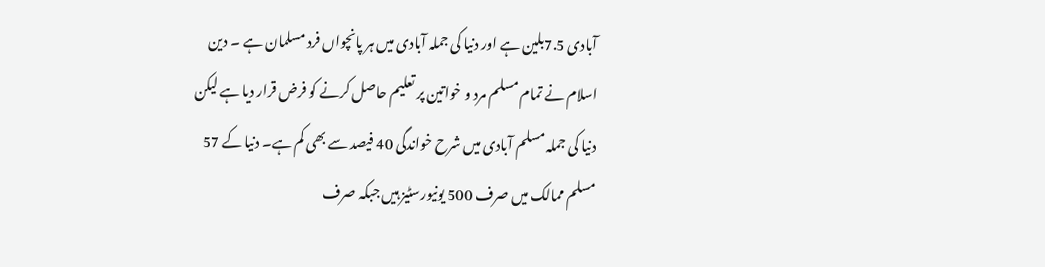آبادی 7.5بلین ہے اور دنیا کی جملہ آبادی میں ہر پانچواں فرد مسلمان ہے ۔ دین اسلام نے تمام مسلم مرد و خواتین پر تعلیم حاصل کرنے کو فرض قرار دیا ہے لیکن دنیا کی جملہ مسلم آبادی میں شرح خواندگی 40 فیصد سے بھی کم ہے۔ دنیا کے 57 مسلم ممالک میں صرف 500 یونیورسٹیز ہیں جبکہ صرف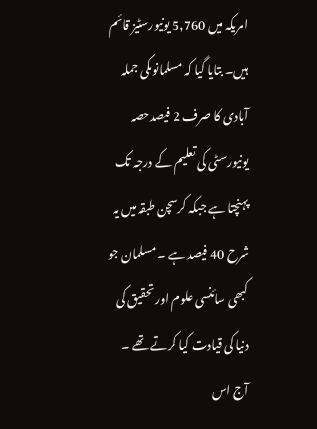امریکہ میں 5,760 یونیورسٹیز قائم ہیں۔ بتایا گیا کہ مسلمانوںکی جملہ آبادی کا صرف 2 فیصدحصہ یونیورسٹی کی تعلیم کے درجہ تک پہنچتا ہے جبکہ کرسچن طبقہ میں یہ شرح 40 فیصد ہے ۔ مسلمان جو کبھی سائنسی علوم اور تحقیق کی دنیا کی قیادت کیا کرتے تھے ۔ آج اس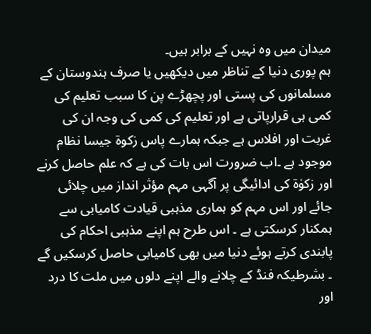میدان میں وہ نہیں کے برابر ہیں۔
ہم پوری دنیا کے تناظر میں دیکھیں یا صرف ہندوستان کے مسلمانوں کی پستی اور پچھڑے پن کا سبب تعلیم کی کمی ہی قرارپاتی ہے اور تعلیم کی کمی کی وجہ ان کی غربت اور افلاس ہے جبکہ ہمارے پاس زکوۃ جیسا نظام موجود ہے ۔اب ضرورت اس بات کی ہے کہ علم حاصل کرنے اور زکوٰۃ کی ادائیگی پر آگہی مہم مؤثر انداز میں چلائی جائے اور اس مہم کو ہماری مذہبی قیادت کامیابی سے ہمکنار کرسکتی ہے ۔ اس طرح ہم اپنے مذہبی احکام کی پابندی کرتے ہوئے دنیا میں بھی کامیابی حاصل کرسکیں گے ۔ بشرطیکہ فنڈ کے چلانے والے اپنے دلوں میں ملت کا درد اور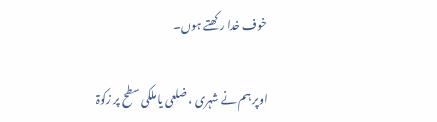خوف خدا رکھتے ہوں۔

اوپر ہم نے شہری ، ضلعی یا ملکی سطح پر زکوۃ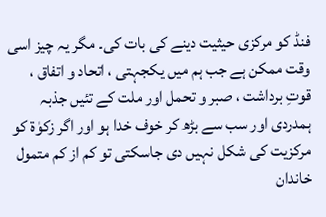فنڈ کو مرکزی حیثیت دینے کی بات کی۔ مگر یہ چیز اسی وقت ممکن ہے جب ہم میں یکجہتی ، اتحاد و اتفاق ، قوتِ برداشت ، صبر و تحمل اور ملت کے تئیں جذبہ ہمدردی اور سب سے بڑھ کر خوف خدا ہو اور اگر زکوٰۃ کو مرکزیت کی شکل نہیں دی جاسکتی تو کم از کم متمول خاندان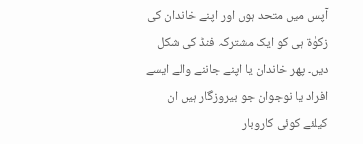آپس میں متحد ہوں اور اپنے خاندان کی زکوٰۃ ہی کو ایک مشترکہ فنڈ کی شکل دیں۔ پھر خاندان یا اپنے جاننے والے ایسے افراد یا نوجوان جو بیروزگار ہیں ان کیلئے کوئی کاروبار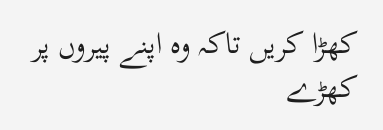کھڑا کریں تاکہ وہ اپنے پیروں پر کھڑے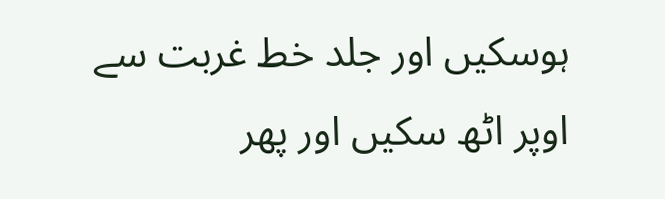ہوسکیں اور جلد خط غربت سے اوپر اٹھ سکیں اور پھر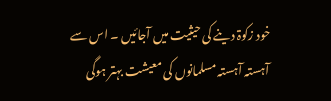خود زکوۃ دینے کی حیثیت میں آجائیں ۔ اس سے آہستہ آہستہ مسلمانوں کی معیشت بہتر ہوگی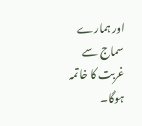اور ہمارے سماج سے غربت کا خاتمہ ہوگا۔